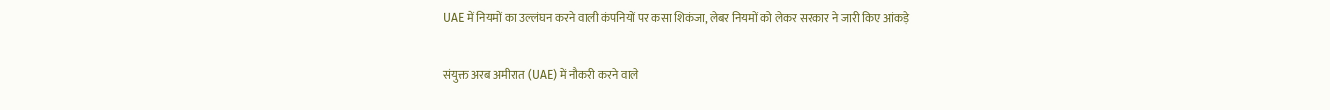UAE में नियमों का उल्लंघन करने वाली कंपनियों पर कसा शिकंजा, लेबर नियमों को लेकर सरकार ने जारी किए आंकड़े

संयुक्त अरब अमीरात (UAE) में नौकरी करने वाले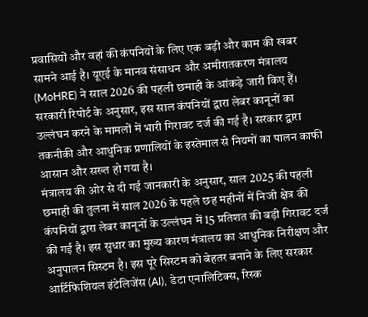प्रवासियों और वहां की कंपनियों के लिए एक बड़ी और काम की खबर सामने आई है। यूएई के मानव संसाधन और अमीरातकरण मंत्रालय (MoHRE) ने साल 2026 की पहली छमाही के आंकड़े जारी किए हैं। सरकारी रिपोर्ट के अनुसार, इस साल कंपनियों द्वारा लेबर कानूनों का उल्लंघन करने के मामलों में भारी गिरावट दर्ज की गई है। सरकार द्वारा तकनीकी और आधुनिक प्रणालियों के इस्तेमाल से नियमों का पालन काफी आसान और सख्त हो गया है।
मंत्रालय की ओर से दी गई जानकारी के अनुसार, साल 2025 की पहली छमाही की तुलना में साल 2026 के पहले छह महीनों में निजी क्षेत्र की कंपनियों द्वारा लेबर कानूनों के उल्लंघन में 15 प्रतिशत की बड़ी गिरावट दर्ज की गई है। इस सुधार का मुख्य कारण मंत्रालय का आधुनिक निरीक्षण और अनुपालन सिस्टम है। इस पूरे सिस्टम को बेहतर बनाने के लिए सरकार आर्टिफिशियल इंटेलिजेंस (AI), डेटा एनालिटिक्स, रिस्क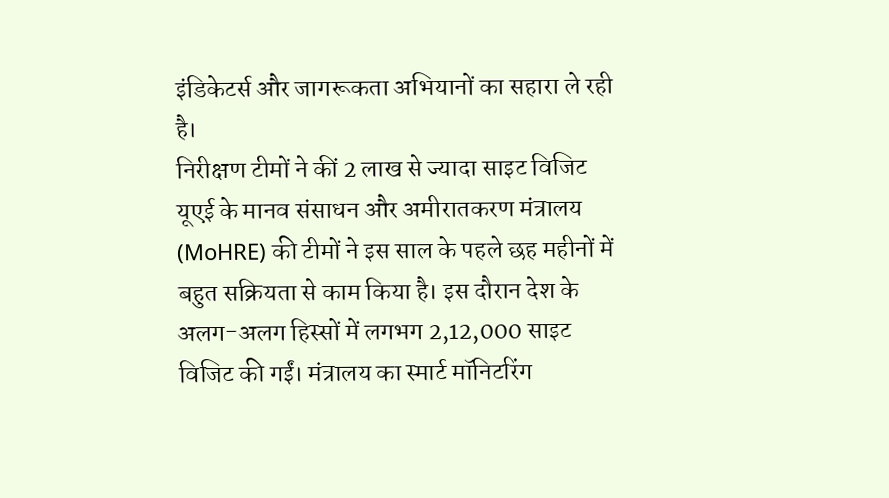इंडिकेटर्स और जागरूकता अभियानों का सहारा ले रही है।
निरीक्षण टीमों ने कीं 2 लाख से ज्यादा साइट विजिट
यूएई के मानव संसाधन और अमीरातकरण मंत्रालय (MoHRE) की टीमों ने इस साल के पहले छह महीनों में बहुत सक्रियता से काम किया है। इस दौरान देश के अलग-अलग हिस्सों में लगभग 2,12,000 साइट विजिट की गईं। मंत्रालय का स्मार्ट मॉनिटरिंग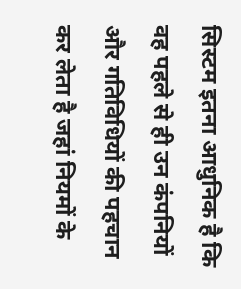सिस्टम इतना आधुनिक है कि वह पहले से ही उन कंपनियों और गतिविधियों की पहचान कर लेता है जहां नियमों के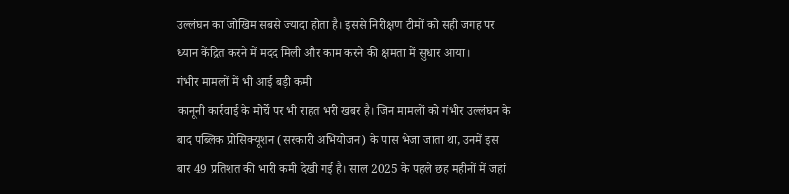उल्लंघन का जोखिम सबसे ज्यादा होता है। इससे निरीक्षण टीमों को सही जगह पर ध्यान केंद्रित करने में मदद मिली और काम करने की क्षमता में सुधार आया।
गंभीर मामलों में भी आई बड़ी कमी
कानूनी कार्रवाई के मोर्चे पर भी राहत भरी खबर है। जिन मामलों को गंभीर उल्लंघन के बाद पब्लिक प्रोसिक्यूशन (सरकारी अभियोजन) के पास भेजा जाता था, उनमें इस बार 49 प्रतिशत की भारी कमी देखी गई है। साल 2025 के पहले छह महीनों में जहां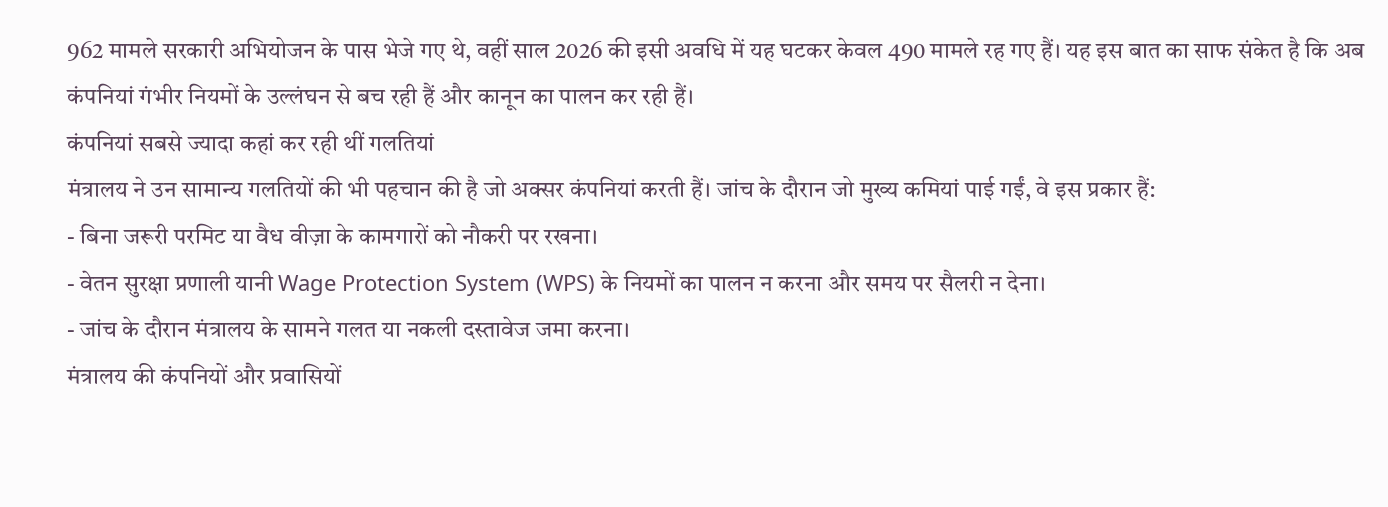962 मामले सरकारी अभियोजन के पास भेजे गए थे, वहीं साल 2026 की इसी अवधि में यह घटकर केवल 490 मामले रह गए हैं। यह इस बात का साफ संकेत है कि अब कंपनियां गंभीर नियमों के उल्लंघन से बच रही हैं और कानून का पालन कर रही हैं।
कंपनियां सबसे ज्यादा कहां कर रही थीं गलतियां
मंत्रालय ने उन सामान्य गलतियों की भी पहचान की है जो अक्सर कंपनियां करती हैं। जांच के दौरान जो मुख्य कमियां पाई गईं, वे इस प्रकार हैं:
- बिना जरूरी परमिट या वैध वीज़ा के कामगारों को नौकरी पर रखना।
- वेतन सुरक्षा प्रणाली यानी Wage Protection System (WPS) के नियमों का पालन न करना और समय पर सैलरी न देना।
- जांच के दौरान मंत्रालय के सामने गलत या नकली दस्तावेज जमा करना।
मंत्रालय की कंपनियों और प्रवासियों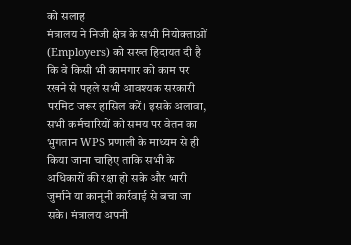को सलाह
मंत्रालय ने निजी क्षेत्र के सभी नियोक्ताओं (Employers) को सख्त हिदायत दी है कि वे किसी भी कामगार को काम पर रखने से पहले सभी आवश्यक सरकारी परमिट जरूर हासिल करें। इसके अलावा, सभी कर्मचारियों को समय पर वेतन का भुगतान WPS प्रणाली के माध्यम से ही किया जाना चाहिए ताकि सभी के अधिकारों की रक्षा हो सके और भारी जुर्माने या कानूनी कार्रवाई से बचा जा सके। मंत्रालय अपनी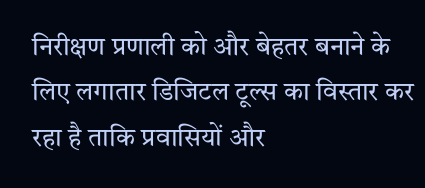निरीक्षण प्रणाली को और बेहतर बनाने के लिए लगातार डिजिटल टूल्स का विस्तार कर रहा है ताकि प्रवासियों और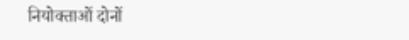नियोक्ताओं दोनों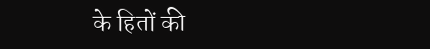के हितों की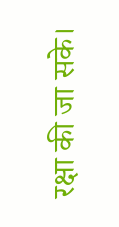रक्षा की जा सके।